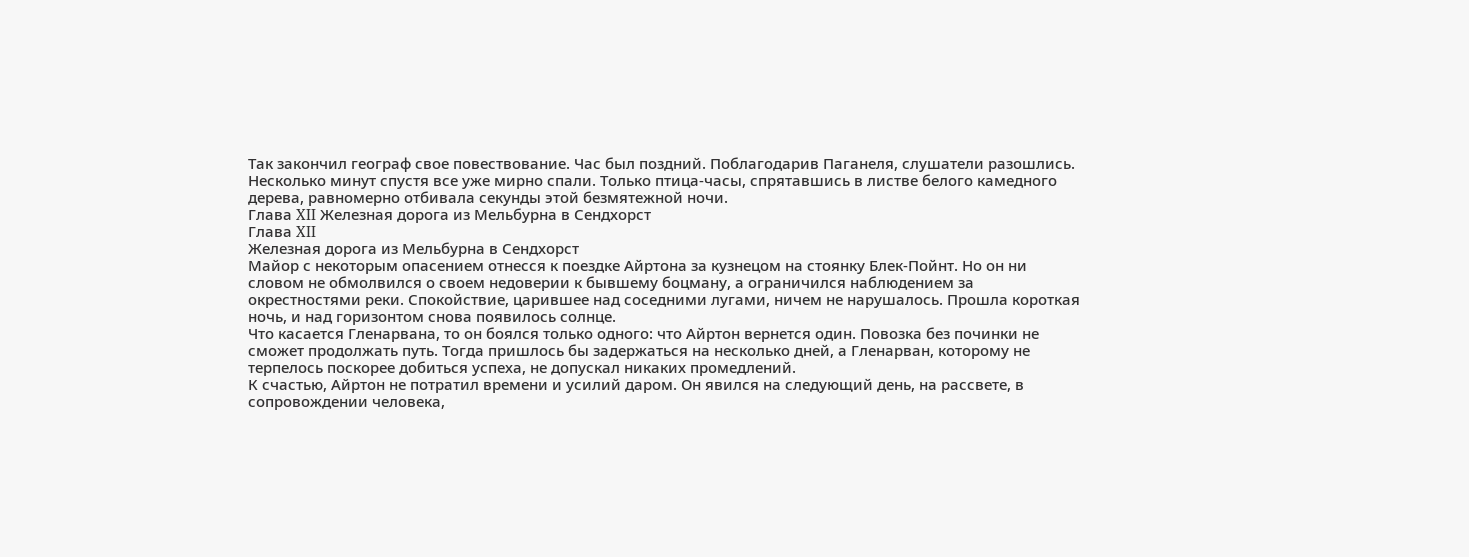Так закончил географ свое повествование. Час был поздний. Поблагодарив Паганеля, слушатели разошлись. Несколько минут спустя все уже мирно спали. Только птица-часы, спрятавшись в листве белого камедного дерева, равномерно отбивала секунды этой безмятежной ночи.
Глава XII Железная дорога из Мельбурна в Сендхорст
Глава XII
Железная дорога из Мельбурна в Сендхорст
Майор с некоторым опасением отнесся к поездке Айртона за кузнецом на стоянку Блек-Пойнт. Но он ни словом не обмолвился о своем недоверии к бывшему боцману, а ограничился наблюдением за окрестностями реки. Спокойствие, царившее над соседними лугами, ничем не нарушалось. Прошла короткая ночь, и над горизонтом снова появилось солнце.
Что касается Гленарвана, то он боялся только одного: что Айртон вернется один. Повозка без починки не сможет продолжать путь. Тогда пришлось бы задержаться на несколько дней, а Гленарван, которому не терпелось поскорее добиться успеха, не допускал никаких промедлений.
К счастью, Айртон не потратил времени и усилий даром. Он явился на следующий день, на рассвете, в сопровождении человека,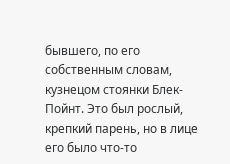бывшего, по его собственным словам, кузнецом стоянки Блек-Пойнт. Это был рослый, крепкий парень, но в лице его было что-то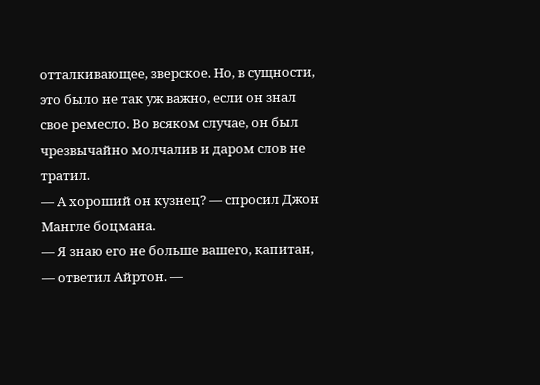отталкивающее, зверское. Но, в сущности, это было не так уж важно, если он знал свое ремесло. Во всяком случае, он был чрезвычайно молчалив и даром слов не тратил.
— А хороший он кузнец? — спросил Джон Мангле боцмана.
— Я знаю его не больше вашего, капитан, — ответил Айртон. —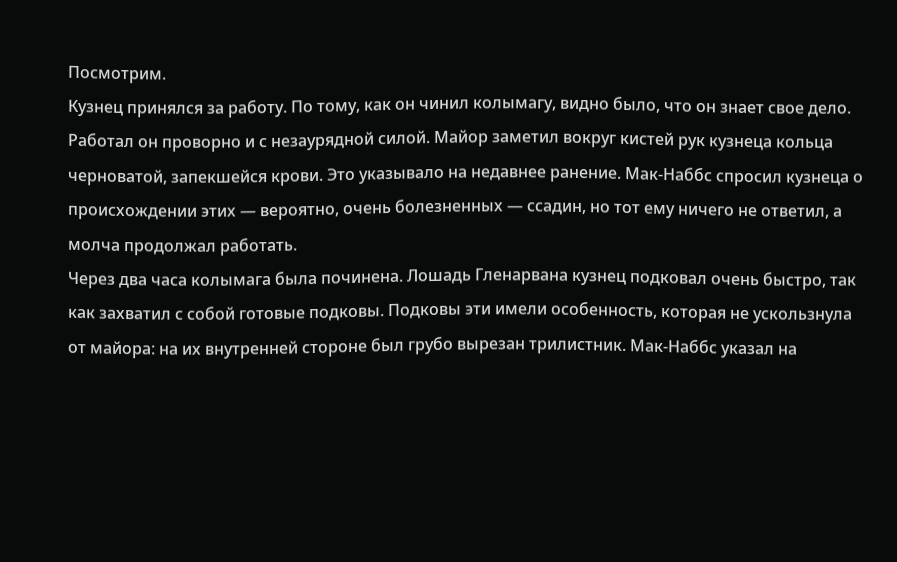Посмотрим.
Кузнец принялся за работу. По тому, как он чинил колымагу, видно было, что он знает свое дело. Работал он проворно и с незаурядной силой. Майор заметил вокруг кистей рук кузнеца кольца черноватой, запекшейся крови. Это указывало на недавнее ранение. Мак-Наббс спросил кузнеца о происхождении этих — вероятно, очень болезненных — ссадин, но тот ему ничего не ответил, а молча продолжал работать.
Через два часа колымага была починена. Лошадь Гленарвана кузнец подковал очень быстро, так как захватил с собой готовые подковы. Подковы эти имели особенность, которая не ускользнула от майора: на их внутренней стороне был грубо вырезан трилистник. Мак-Наббс указал на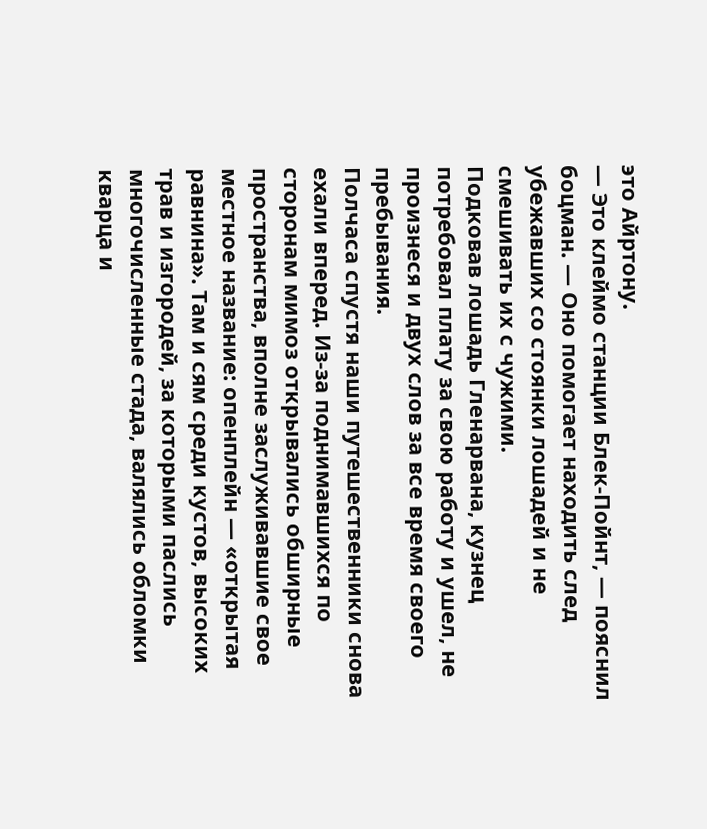это Айртону.
— Это клеймо станции Блек-Пойнт, — пояснил боцман. — Оно помогает находить след убежавших со стоянки лошадей и не смешивать их с чужими.
Подковав лошадь Гленарвана, кузнец потребовал плату за свою работу и ушел, не произнеся и двух слов за все время своего пребывания.
Полчаса спустя наши путешественники снова ехали вперед. Из-за поднимавшихся по сторонам мимоз открывались обширные пространства, вполне заслуживавшие свое местное название: опенплейн — «открытая равнина». Там и сям среди кустов, высоких трав и изгородей, за которыми паслись многочисленные стада, валялись обломки кварца и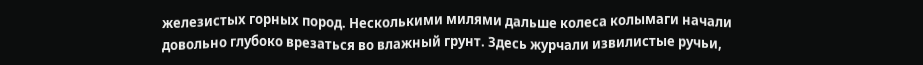железистых горных пород. Несколькими милями дальше колеса колымаги начали довольно глубоко врезаться во влажный грунт. Здесь журчали извилистые ручьи,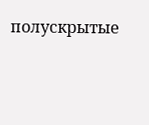полускрытые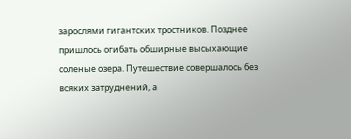зарослями гигантских тростников. Позднее пришлось огибать обширные высыхающие соленые озера. Путешествие совершалось без всяких затруднений, а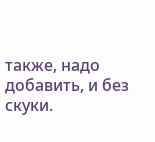также, надо добавить, и без скуки.